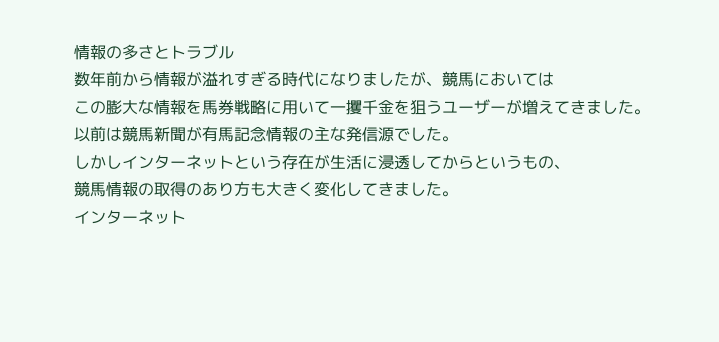情報の多さとトラブル
数年前から情報が溢れすぎる時代になりましたが、競馬においては
この膨大な情報を馬券戦略に用いて一攫千金を狙うユーザーが増えてきました。
以前は競馬新聞が有馬記念情報の主な発信源でした。
しかしインターネットという存在が生活に浸透してからというもの、
競馬情報の取得のあり方も大きく変化してきました。
インターネット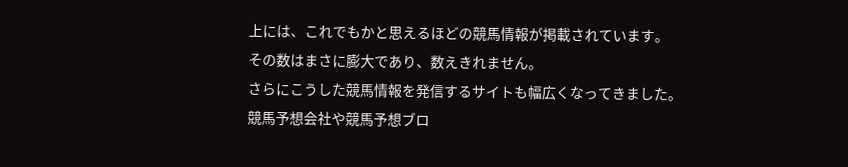上には、これでもかと思えるほどの競馬情報が掲載されています。
その数はまさに膨大であり、数えきれません。
さらにこうした競馬情報を発信するサイトも幅広くなってきました。
競馬予想会社や競馬予想ブロ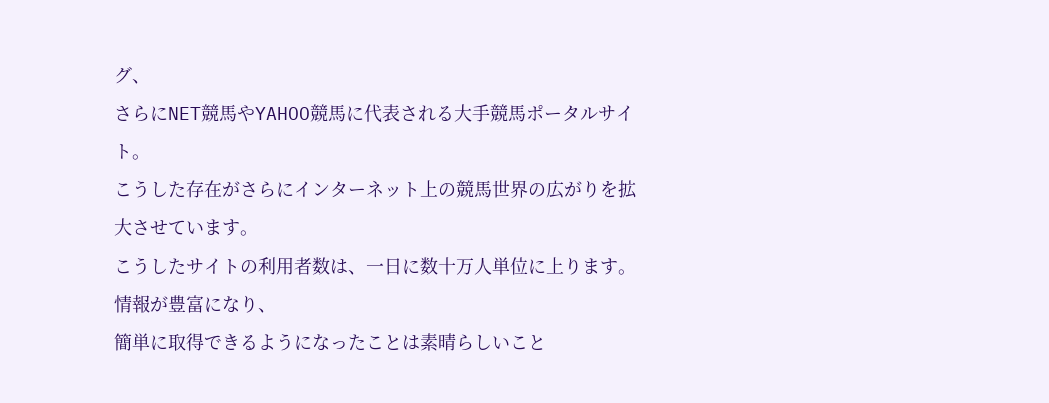グ、
さらにNET競馬やYAHOO競馬に代表される大手競馬ポータルサイト。
こうした存在がさらにインターネット上の競馬世界の広がりを拡大させています。
こうしたサイトの利用者数は、一日に数十万人単位に上ります。情報が豊富になり、
簡単に取得できるようになったことは素晴らしいこと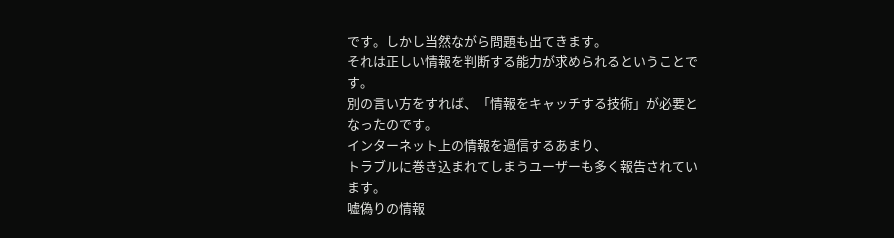です。しかし当然ながら問題も出てきます。
それは正しい情報を判断する能力が求められるということです。
別の言い方をすれば、「情報をキャッチする技術」が必要となったのです。
インターネット上の情報を過信するあまり、
トラブルに巻き込まれてしまうユーザーも多く報告されています。
嘘偽りの情報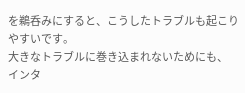を鵜呑みにすると、こうしたトラブルも起こりやすいです。
大きなトラブルに巻き込まれないためにも、
インタ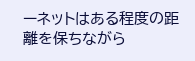ーネットはある程度の距離を保ちながら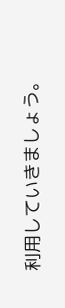利用していきましょう。